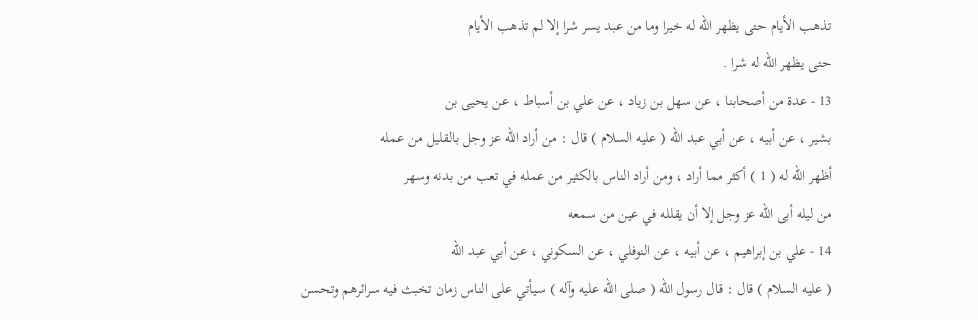تذهب الأيام حتى يظهر الله له خيرا وما من عبد يسر شرا إلا لم تذهب الأيام
حتى يظهر الله له شرا .
13 - عدة من أصحابنا ، عن سهل بن زياد ، عن علي بن أسباط ، عن يحيى بن
بشير ، عن أبيه ، عن أبي عبد الله ( عليه السلام ) قال : من أراد الله عز وجل بالقليل من عمله
أظهر الله له ( 1 ) أكثر مما أراد ، ومن أراد الناس بالكثير من عمله في تعب من بدنه وسهر
من ليله أبى الله عز وجل إلا أن يقلله في عين من سمعه
14 - علي بن إبراهيم ، عن أبيه ، عن النوفلي ، عن السكوني ، عن أبي عبد الله
( عليه السلام ) قال : قال رسول الله ( صلى الله عليه وآله ) سيأتي على الناس زمان تخبث فيه سرائرهم وتحسن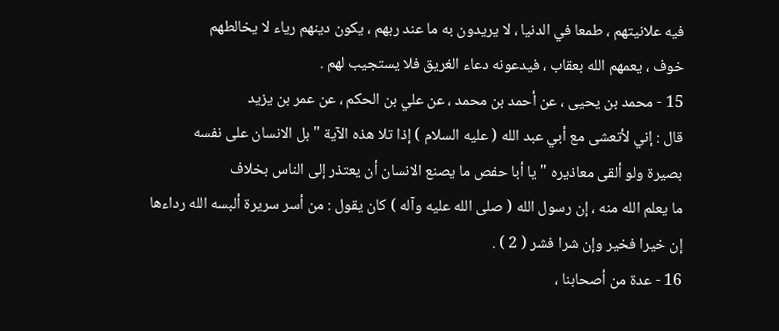فيه علانيتهم ، طمعا في الدنيا ، لا يريدون به ما عند ربهم ، يكون دينهم رياء لا يخالطهم
خوف ، يعمهم الله بعقاب ، فيدعونه دعاء الغريق فلا يستجيب لهم .
15 - محمد بن يحيى ، عن أحمد بن محمد ، عن علي بن الحكم ، عن عمر بن يزيد
قال : إني لأتعشى مع أبي عبد الله ( عليه السلام ) إذا تلا هذه الآية " بل الانسان على نفسه
بصيرة ولو ألقى معاذيره " يا أبا حفص ما يصنع الانسان أن يعتذر إلى الناس بخلاف
ما يعلم الله منه ، إن رسول الله ( صلى الله عليه وآله ) كان يقول : من أسر سريرة ألبسه الله رداءها
إن خيرا فخير وإن شرا فشر ( 2 ) .
16 - عدة من أصحابنا ،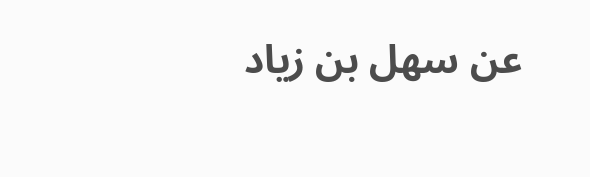عن سهل بن زياد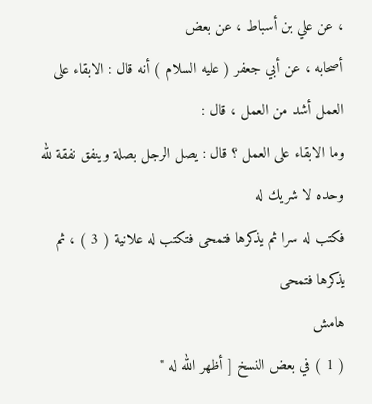، عن علي بن أسباط ، عن بعض
أصحابه ، عن أبي جعفر ( عليه السلام ) أنه قال : الابقاء على العمل أشد من العمل ، قال :
وما الابقاء على العمل ؟ قال : يصل الرجل بصلة وينفق نفقة لله وحده لا شريك له
فكتب له سرا ثم يذكرها فتمحى فتكتب له علانية ( 3 ) ، ثم يذكرها فتمحى
هامش
( 1 ) في بعض النسخ [ أظهر الله له "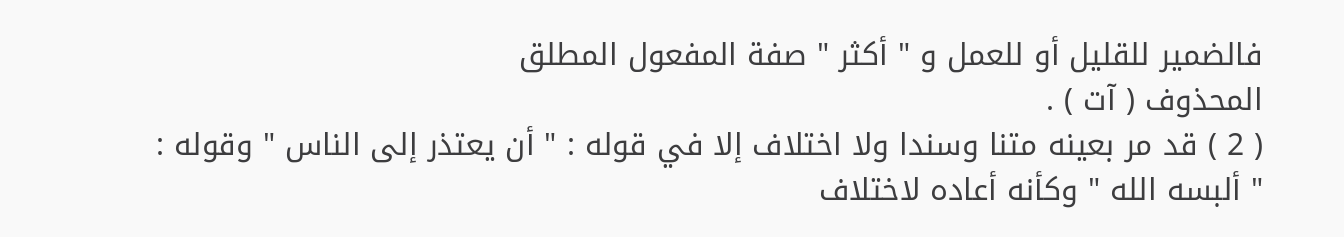فالضمير للقليل أو للعمل و " أكثر " صفة المفعول المطلق
المحذوف ( آت ) .
( 2 ) قد مر بعينه متنا وسندا ولا اختلاف إلا في قوله : " أن يعتذر إلى الناس " وقوله :
" ألبسه الله " وكأنه أعاده لاختلاف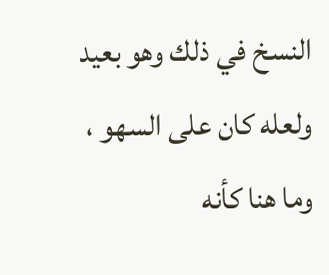النسخ في ذلك وهو بعيد ولعله كان على السهو ، وما هنا كأنه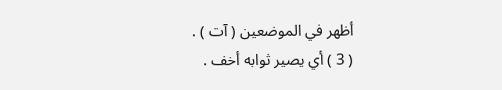أظهر في الموضعين ( آت ) .
( 3 ) أي يصير ثوابه أخف .